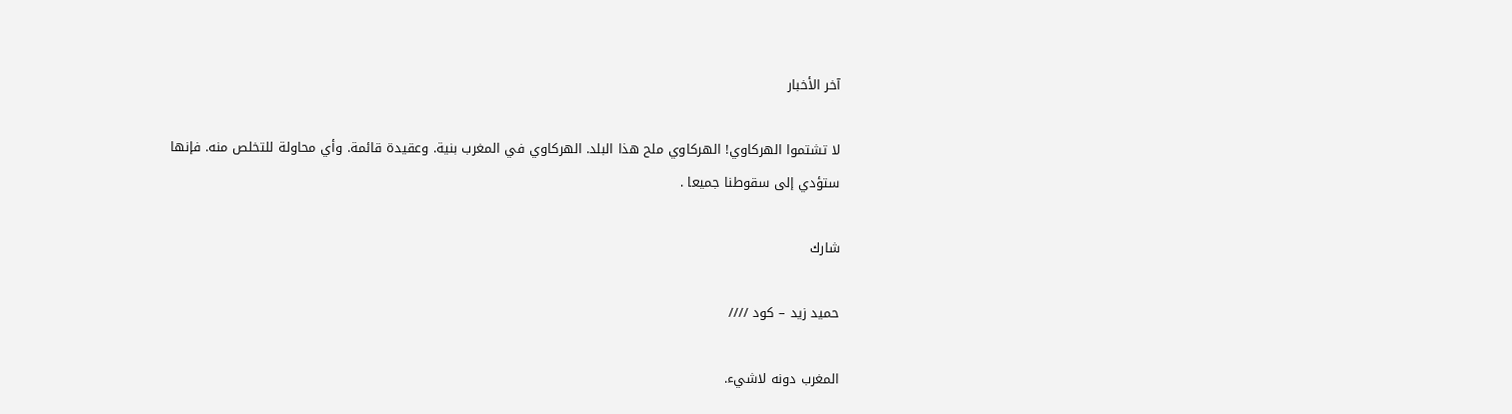آخر الأخبار

لا تشتموا الهركاوي! الهركاوي ملح هذا البلد. الهركاوي في المغرب بنية. وعقيدة قائمة. وأي محاولة للتخلص منه. فإنها ستؤدي إلى سقوطنا جميعا .

شارك

حميد زيد – كود ////

المغرب دونه لاشيء.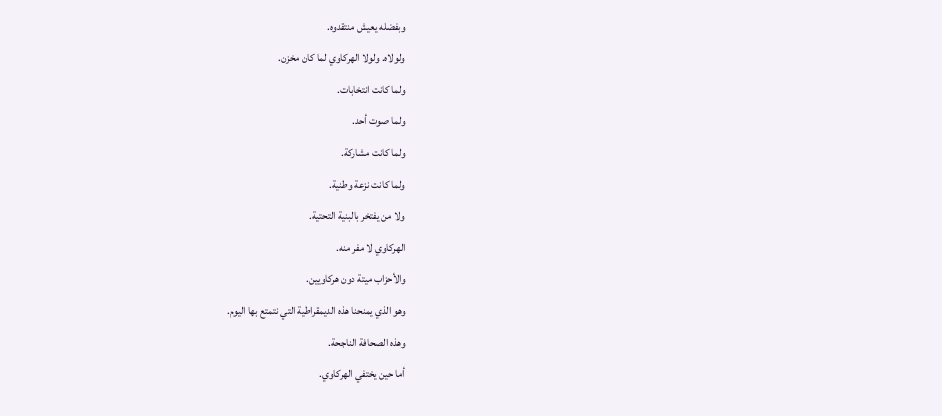وبفضله يعيش منتقدوه.
ولولاه. ولولا الهركاوي لما كان مخزن.
ولما كانت انتخابات.
ولما صوت أحد.
ولما كانت مشاركة.
ولما كانت نزعة وطنية.
ولا من يفتخر بالبنية التحتية.
الهركاوي لا مفر منه.
والأحزاب ميتة دون هركاويين.
وهو الذي يمنحنا هذه الديمقراطية التي نتمتع بها اليوم.
وهذه الصحافة الناجحة.
أما حين يختفي الهركاوي.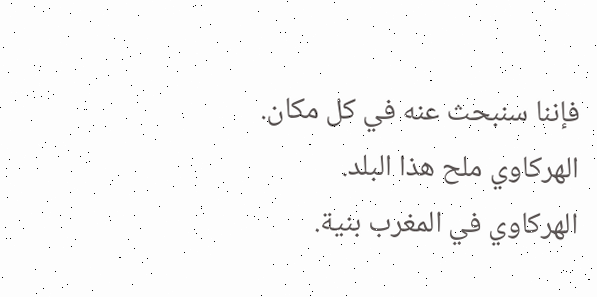فإننا سنبحث عنه في كل مكان.
الهركاوي ملح هذا البلد.
الهركاوي في المغرب بنية.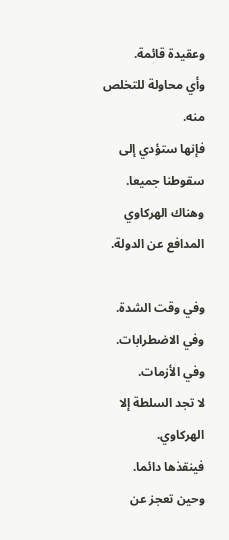وعقيدة قائمة.
وأي محاولة للتخلص منه.
فإنها ستؤدي إلى سقوطنا جميعا.
وهناك الهركاوي المدافع عن الدولة.

وفي وقت الشدة.
وفي الاضطرابات.
وفي الأزمات.
لا تجد السلطة إلا الهركاوي.
فينقذها دائما.
وحين تعجز عن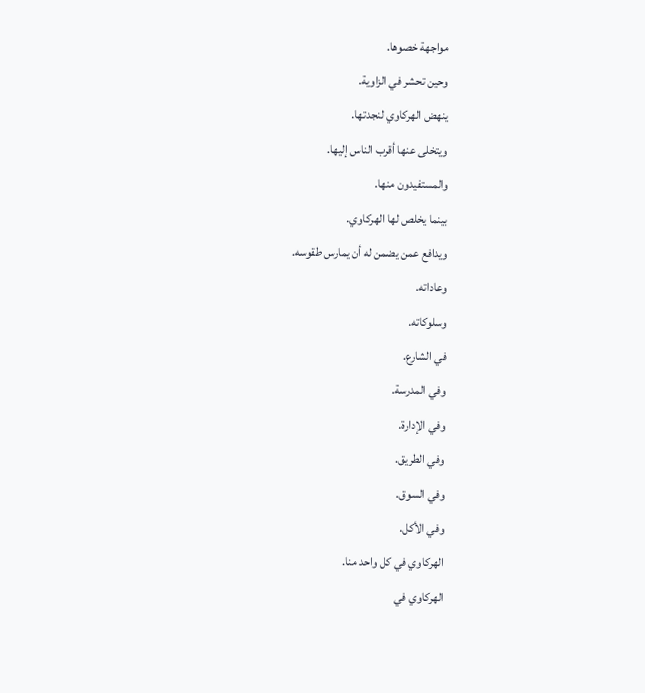مواجهة خصوها.
وحين تحشر في الزاوية.
ينهض الهركاوي لنجدتها.
ويتخلى عنها أقرب الناس إليها.
والمستفيدون منها.
بينما يخلص لها الهركاوي.
ويدافع عمن يضمن له أن يمارس طقوسه.
وعاداته.
وسلوكاته.
في الشارع.
وفي المدرسة.
وفي الإدارة.
وفي الطريق.
وفي السوق.
وفي الأكل.
الهركاوي في كل واحد منا.
الهركاوي في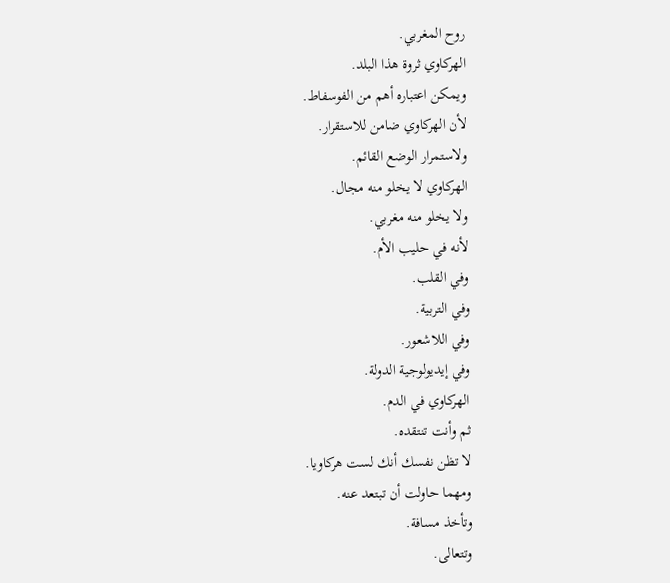روح المغربي.
الهركاوي ثروة هذا البلد.
ويمكن اعتباره أهم من الفوسفاط.
لأن الهركاوي ضامن للاستقرار.
ولاستمرار الوضع القائم.
الهركاوي لا يخلو منه مجال.
ولا يخلو منه مغربي.
لأنه في حليب الأم.
وفي القلب.
وفي التربية.
وفي اللاشعور.
وفي إيديولوجية الدولة.
الهركاوي في الدم.
ثم وأنت تنتقده.
لا تظن نفسك أنك لست هركاويا.
ومهما حاولت أن تبتعد عنه.
وتأخذ مسافة.
وتتعالى.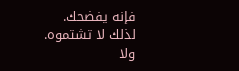فإنه يفضحك.
لذلك لا تشتموه.
ولا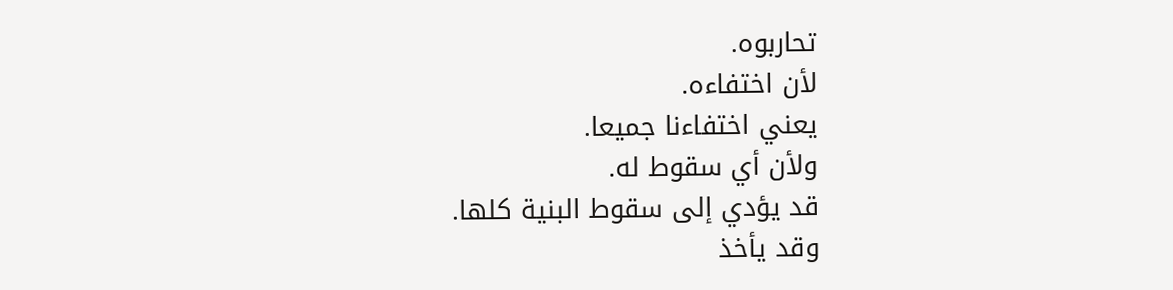تحاربوه.
لأن اختفاءه.
يعني اختفاءنا جميعا.
ولأن أي سقوط له.
قد يؤدي إلى سقوط البنية كلها.
وقد يأخذ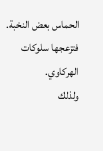الحماس بعض النخبة.
فتزعجها سلوكات الهركاوي.
ولذلك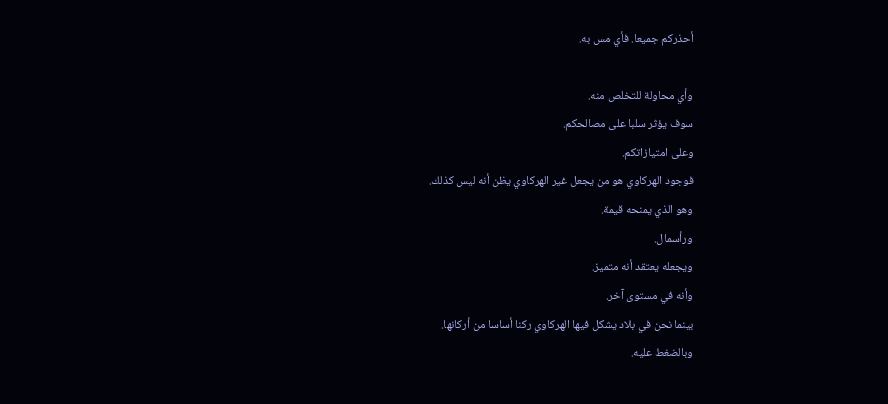أحذركم جميعا. فأي مس به.

وأي محاولة للتخلص منه.
سوف يؤثر سلبا على مصالحكم.
وعلى امتيازاتكم.
فوجود الهركاوي هو من يجعل غير الهركاوي يظن أنه ليس كذلك.
وهو الذي يمنحه قيمة.
ورأسمال.
ويجعله يعتقد أنه متميز.
وأنه في مستوى آخر.
بينما نحن في بلاد يشكل فيها الهركاوي ركنا أساسا من أركانها.
وبالضغط عليه.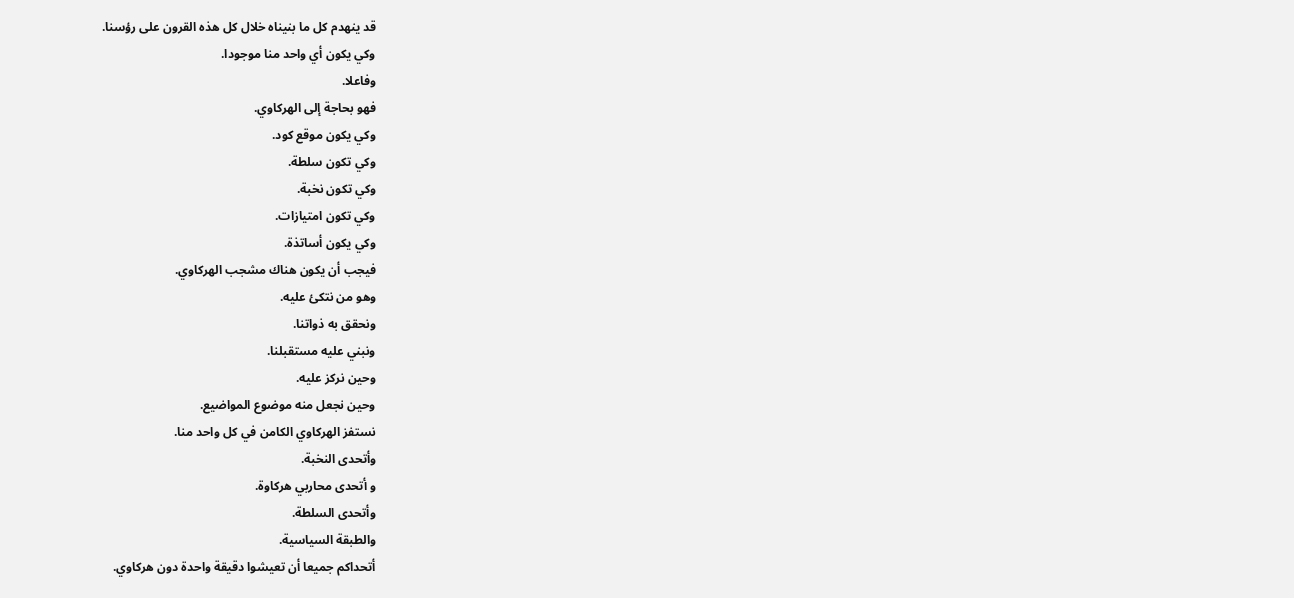قد ينهدم كل ما بنيناه خلال كل هذه القرون على رؤسنا.
وكي يكون أي واحد منا موجودا.
وفاعلا.
فهو بحاجة إلى الهركاوي.
وكي يكون موقع كود.
وكي تكون سلطة.
وكي تكون نخبة.
وكي تكون امتيازات.
وكي يكون أساتذة.
فيجب أن يكون هناك مشجب الهركاوي.
وهو من نتكئ عليه.
ونحقق به ذواتنا.
ونبني عليه مستقبلنا.
وحين نركز عليه.
وحين نجعل منه موضوع المواضيع.
نستفز الهركاوي الكامن في كل واحد منا.
وأتحدى النخبة.
و أتحدى محاربي هركاوة.
وأتحدى السلطة.
والطبقة السياسية.
أتحداكم جميعا أن تعيشوا دقيقة واحدة دون هركاوي.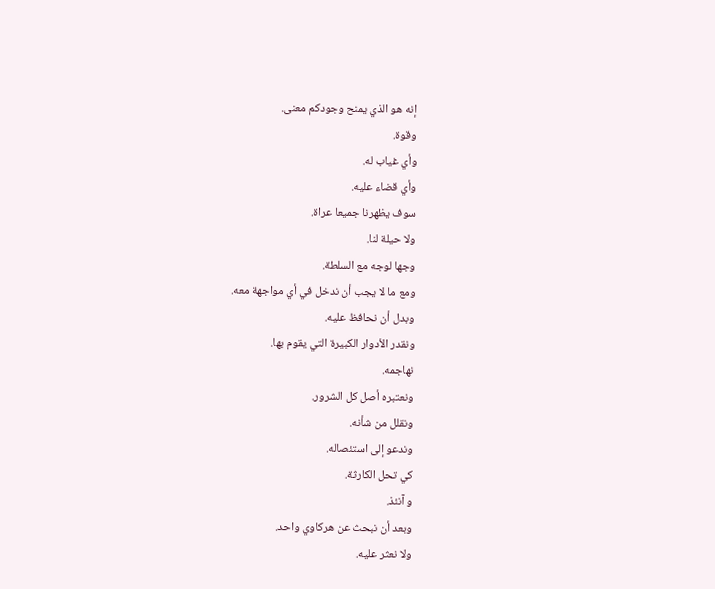إنه هو الذي يمنح وجودكم معنى.
وقوة.
وأي غياب له.
وأي قضاء عليه.
سوف يظهرنا جميعا عراة.
ولا حيلة لنا.
وجها لوجه مع السلطة.
ومع ما لا يجب أن ندخل في أي مواجهة معه.
وبدل أن نحافظ عليه.
ونقدر الأدوار الكبيرة التي يقوم بها.
نهاجمه.
ونعتبره أصل كل الشرور.
ونقلل من شأنه.
وندعو إلى استئصاله.
كي تحل الكارثة.
و آنئذ.
وبعد أن نبحث عن هركاوي واحد.
ولا نعثر عليه.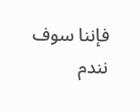فإننا سوف نندم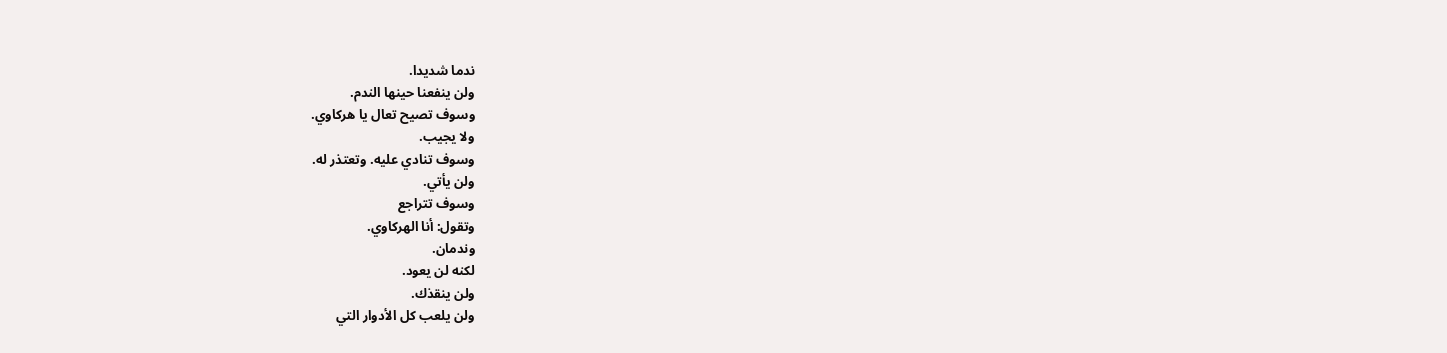ندما شديدا.
ولن ينفعنا حينها الندم.
وسوف تصيح تعال يا هركاوي.
ولا يجيب.
وسوف تنادي عليه. وتعتذر له.
ولن يأتي.
وسوف تتراجع
وتقول: أنا الهركاوي.
وندمان.
لكنه لن يعود.
ولن ينقذك.
ولن يلعب كل الأدوار التي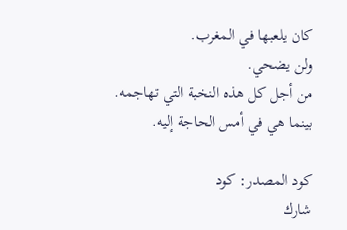كان يلعبها في المغرب.
ولن يضحي.
من أجل كل هذه النخبة التي تهاجمه.
بينما هي في أمس الحاجة إليه.

كود المصدر: كود
شارك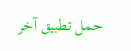حمل تطبيق آخر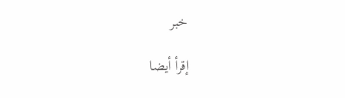خبر

إقرأ أيضا